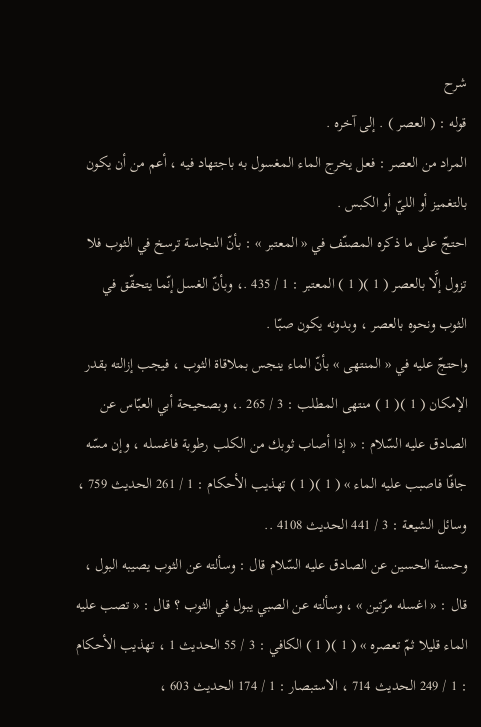شرح
قوله : ( العصر ) . إلى آخره .
المراد من العصر : فعل يخرج الماء المغسول به باجتهاد فيه ، أعم من أن يكون بالتغميز أو الليّ أو الكبس .
احتجّ على ما ذكره المصنّف في « المعتبر » : بأنّ النجاسة ترسخ في الثوب فلا تزول إلَّا بالعصر ( 1 )( 1 ) المعتبر : 1 / 435 .، وبأنّ الغسل إنّما يتحقّق في الثوب ونحوه بالعصر ، وبدونه يكون صبّا .
واحتجّ عليه في « المنتهى » بأنّ الماء ينجس بملاقاة الثوب ، فيجب إزالته بقدر الإمكان ( 1 )( 1 ) منتهى المطلب : 3 / 265 .، وبصحيحة أبي العبّاس عن الصادق عليه السّلام : « إذا أصاب ثوبك من الكلب رطوبة فاغسله ، وإن مسّه جافّا فاصبب عليه الماء » ( 1 )( 1 ) تهذيب الأحكام : 1 / 261 الحديث 759 ، وسائل الشيعة : 3 / 441 الحديث 4108 ..
وحسنة الحسين عن الصادق عليه السّلام قال : وسألته عن الثوب يصيبه البول ، قال : « اغسله مرّتين » ، وسألته عن الصبي يبول في الثوب ؟ قال : « تصب عليه الماء قليلا ثمّ تعصره » ( 1 )( 1 ) الكافي : 3 / 55 الحديث 1 ، تهذيب الأحكام : 1 / 249 الحديث 714 ، الاستبصار : 1 / 174 الحديث 603 ،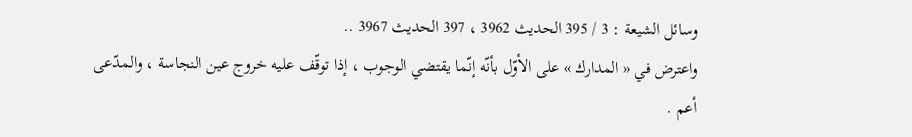وسائل الشيعة : 3 / 395 الحديث 3962 ، 397 الحديث 3967 ..
واعترض في « المدارك » على الأوّل بأنّه إنّما يقتضي الوجوب ، إذا توقّف عليه خروج عين النجاسة ، والمدّعى أعم .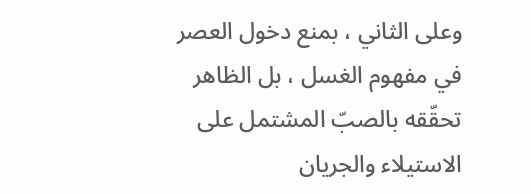وعلى الثاني ، بمنع دخول العصر في مفهوم الغسل ، بل الظاهر تحقّقه بالصبّ المشتمل على الاستيلاء والجريان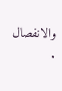والانفصال .